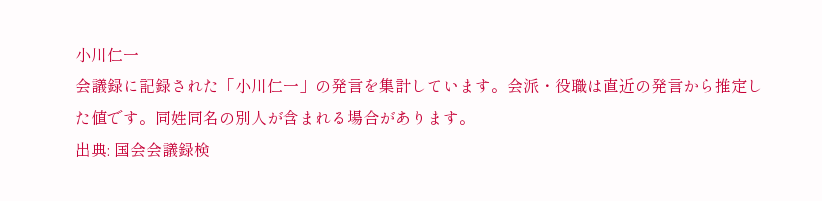小川仁一
会議録に記録された「小川仁一」の発言を集計しています。会派・役職は直近の発言から推定した値です。同姓同名の別人が含まれる場合があります。
出典: 国会会議録検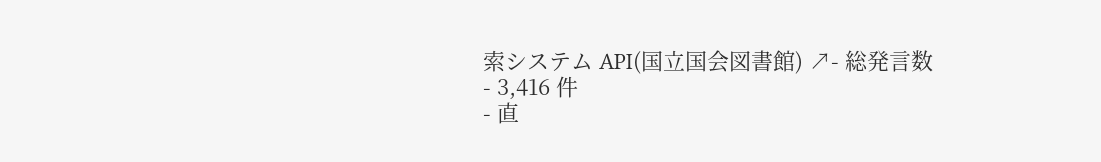索システム API(国立国会図書館) ↗- 総発言数
- 3,416 件
- 直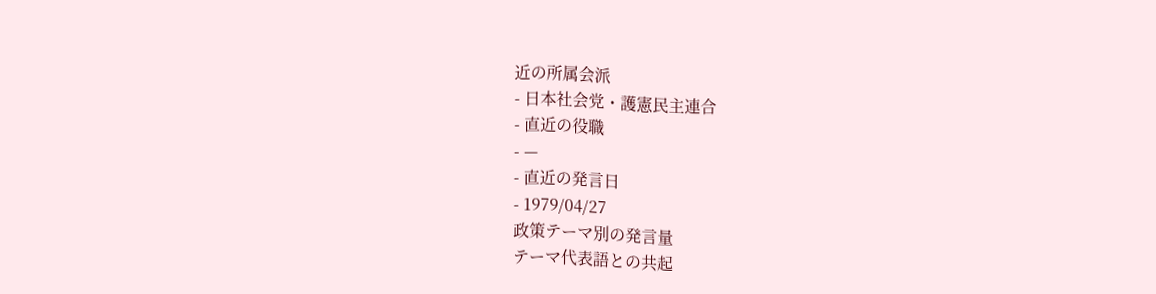近の所属会派
- 日本社会党・護憲民主連合
- 直近の役職
- —
- 直近の発言日
- 1979/04/27
政策テーマ別の発言量
テーマ代表語との共起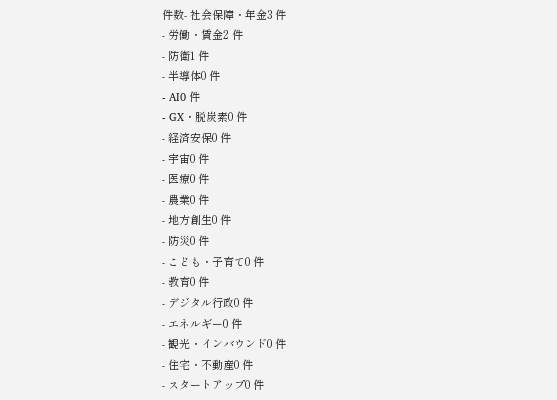件数- 社会保障・年金3 件
- 労働・賃金2 件
- 防衛1 件
- 半導体0 件
- AI0 件
- GX・脱炭素0 件
- 経済安保0 件
- 宇宙0 件
- 医療0 件
- 農業0 件
- 地方創生0 件
- 防災0 件
- こども・子育て0 件
- 教育0 件
- デジタル行政0 件
- エネルギー0 件
- 観光・インバウンド0 件
- 住宅・不動産0 件
- スタートアップ0 件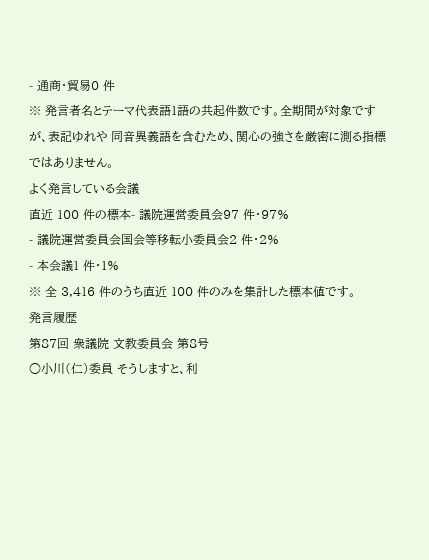- 通商・貿易0 件
※ 発言者名とテーマ代表語1語の共起件数です。全期間が対象ですが、表記ゆれや 同音異義語を含むため、関心の強さを厳密に測る指標ではありません。
よく発言している会議
直近 100 件の標本- 議院運営委員会97 件・97%
- 議院運営委員会国会等移転小委員会2 件・2%
- 本会議1 件・1%
※ 全 3,416 件のうち直近 100 件のみを集計した標本値です。
発言履歴
第87回 衆議院 文教委員会 第8号
○小川(仁)委員 そうしますと、利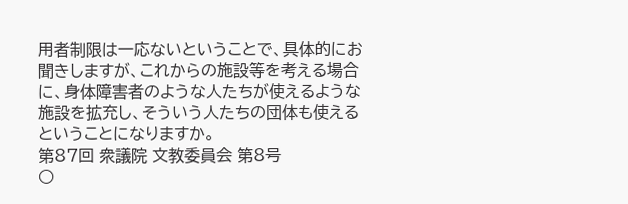用者制限は一応ないということで、具体的にお聞きしますが、これからの施設等を考える場合に、身体障害者のような人たちが使えるような施設を拡充し、そういう人たちの団体も使えるということになりますか。
第87回 衆議院 文教委員会 第8号
○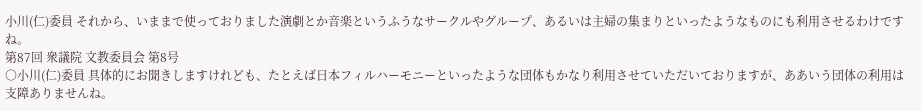小川(仁)委員 それから、いままで使っておりました演劇とか音楽というふうなサークルやグループ、あるいは主婦の集まりといったようなものにも利用させるわけですね。
第87回 衆議院 文教委員会 第8号
○小川(仁)委員 具体的にお聞きしますけれども、たとえば日本フィルハーモニーといったような団体もかなり利用させていただいておりますが、ああいう団体の利用は支障ありませんね。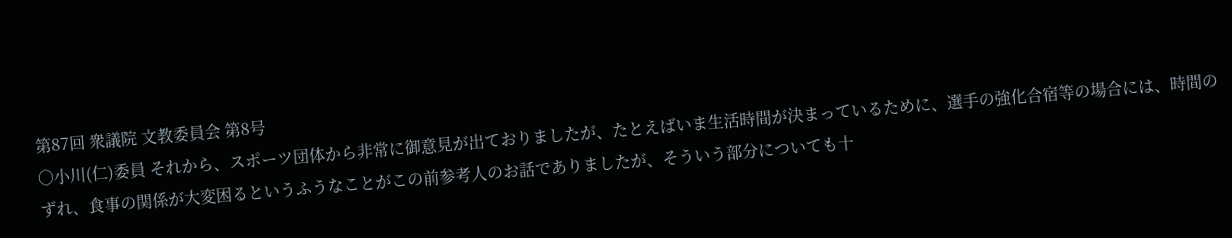第87回 衆議院 文教委員会 第8号
○小川(仁)委員 それから、スポーツ団体から非常に御意見が出ておりましたが、たとえばいま生活時間が決まっているために、選手の強化合宿等の場合には、時間のずれ、食事の関係が大変困るというふうなことがこの前参考人のお話でありましたが、そういう部分についても十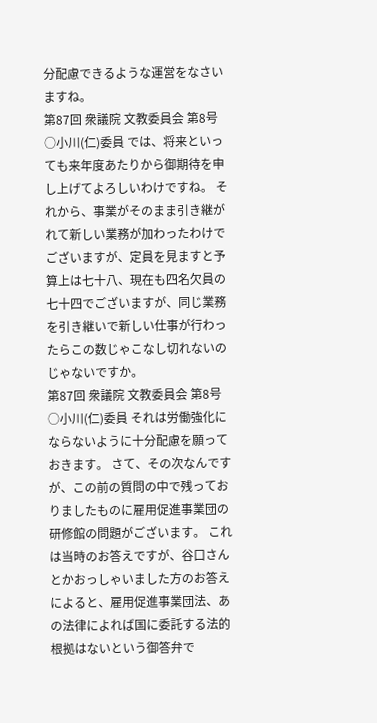分配慮できるような運営をなさいますね。
第87回 衆議院 文教委員会 第8号
○小川(仁)委員 では、将来といっても来年度あたりから御期待を申し上げてよろしいわけですね。 それから、事業がそのまま引き継がれて新しい業務が加わったわけでございますが、定員を見ますと予算上は七十八、現在も四名欠員の七十四でございますが、同じ業務を引き継いで新しい仕事が行わったらこの数じゃこなし切れないのじゃないですか。
第87回 衆議院 文教委員会 第8号
○小川(仁)委員 それは労働強化にならないように十分配慮を願っておきます。 さて、その次なんですが、この前の質問の中で残っておりましたものに雇用促進事業団の研修館の問題がございます。 これは当時のお答えですが、谷口さんとかおっしゃいました方のお答えによると、雇用促進事業団法、あの法律によれば国に委託する法的根拠はないという御答弁で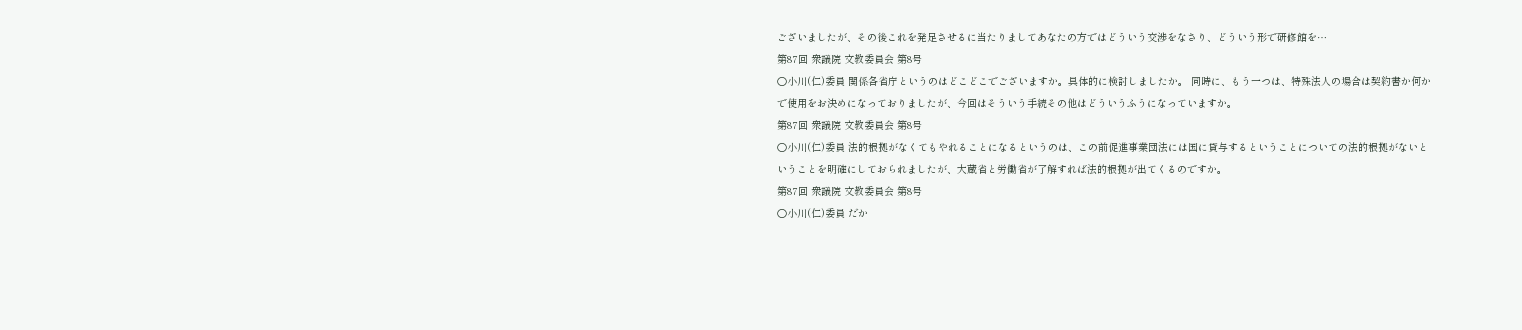ございましたが、その後これを発足させるに当たりましてあなたの方ではどういう交渉をなさり、どういう形で研修館を…
第87回 衆議院 文教委員会 第8号
○小川(仁)委員 関係各省庁というのはどこどこでございますか。具体的に検討しましたか。 同時に、もう一つは、特殊法人の場合は契約書か何かで使用をお決めになっておりましたが、今回はそういう手続その他はどういうふうになっていますか。
第87回 衆議院 文教委員会 第8号
○小川(仁)委員 法的根拠がなくてもやれることになるというのは、この前促進事業団法には国に貸与するということについての法的根拠がないということを明確にしておられましたが、大蔵省と労働省が了解すれば法的根拠が出てくるのですか。
第87回 衆議院 文教委員会 第8号
○小川(仁)委員 だか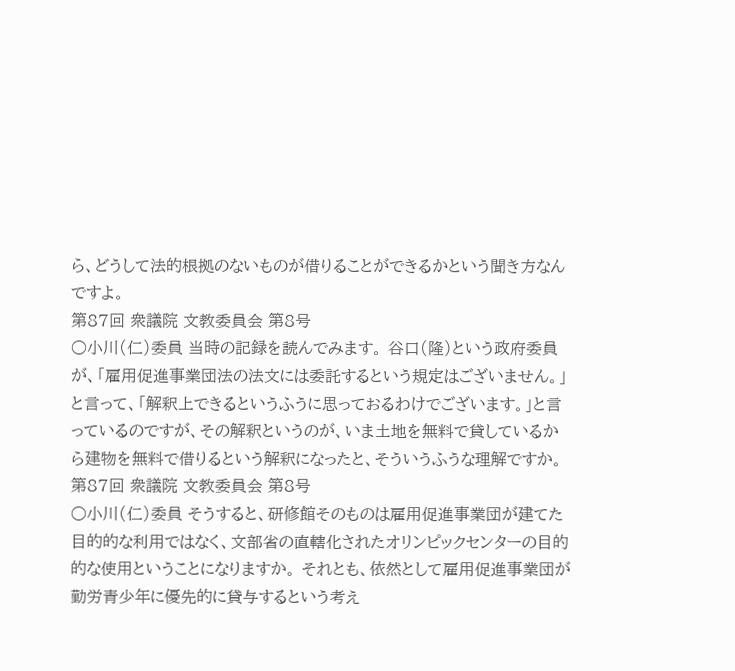ら、どうして法的根拠のないものが借りることができるかという聞き方なんですよ。
第87回 衆議院 文教委員会 第8号
○小川(仁)委員 当時の記録を読んでみます。 谷口(隆)という政府委員が、「雇用促進事業団法の法文には委託するという規定はございません。」と言って、「解釈上できるというふうに思っておるわけでございます。」と言っているのですが、その解釈というのが、いま土地を無料で貸しているから建物を無料で借りるという解釈になったと、そういうふうな理解ですか。
第87回 衆議院 文教委員会 第8号
○小川(仁)委員 そうすると、研修館そのものは雇用促進事業団が建てた目的的な利用ではなく、文部省の直轄化されたオリンピックセンターの目的的な使用ということになりますか。 それとも、依然として雇用促進事業団が勤労青少年に優先的に貸与するという考え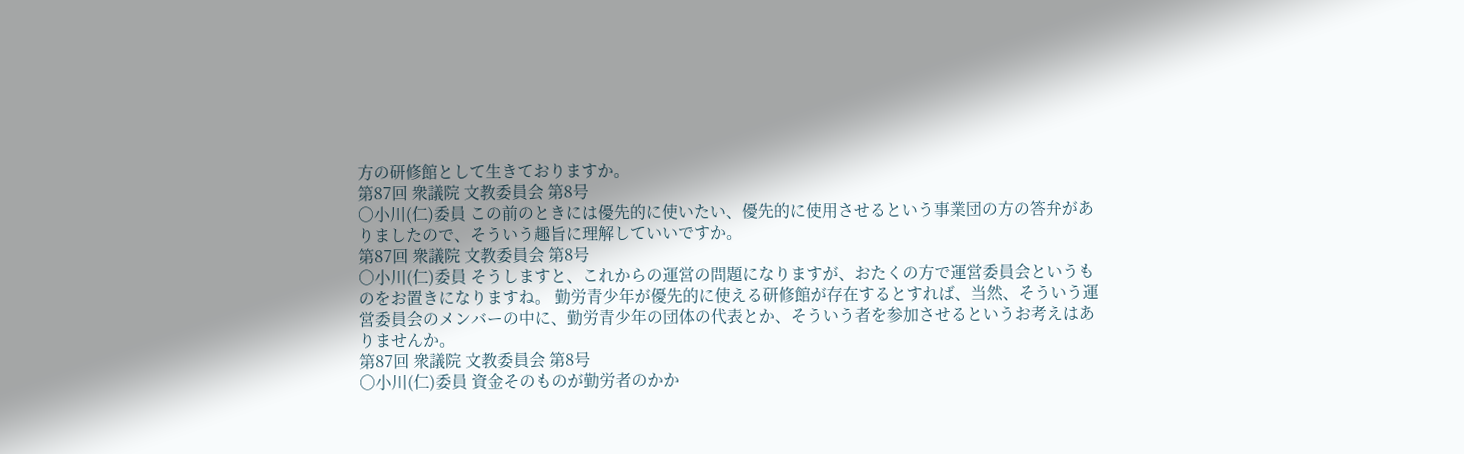方の研修館として生きておりますか。
第87回 衆議院 文教委員会 第8号
○小川(仁)委員 この前のときには優先的に使いたい、優先的に使用させるという事業団の方の答弁がありましたので、そういう趣旨に理解していいですか。
第87回 衆議院 文教委員会 第8号
○小川(仁)委員 そうしますと、これからの運営の問題になりますが、おたくの方で運営委員会というものをお置きになりますね。 勤労青少年が優先的に使える研修館が存在するとすれば、当然、そういう運営委員会のメンバーの中に、勤労青少年の団体の代表とか、そういう者を参加させるというお考えはありませんか。
第87回 衆議院 文教委員会 第8号
○小川(仁)委員 資金そのものが勤労者のかか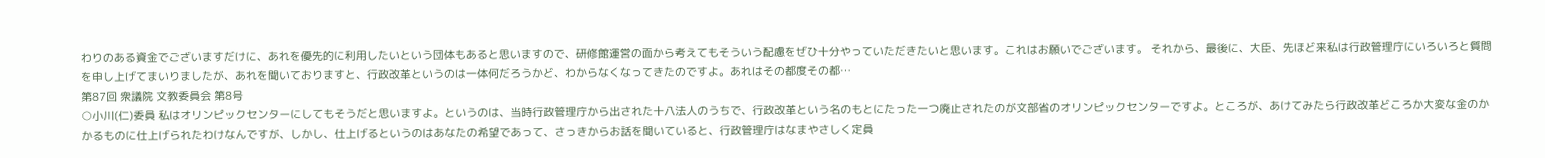わりのある資金でございますだけに、あれを優先的に利用したいという団体もあると思いますので、研修館運営の面から考えてもそういう配慮をぜひ十分やっていただきたいと思います。これはお願いでございます。 それから、最後に、大臣、先ほど来私は行政管理庁にいろいろと質問を申し上げてまいりましたが、あれを聞いておりますと、行政改革というのは一体何だろうかど、わからなくなってきたのですよ。あれはその都度その都…
第87回 衆議院 文教委員会 第8号
○小川(仁)委員 私はオリンピックセンターにしてもそうだと思いますよ。というのは、当時行政管理庁から出された十八法人のうちで、行政改革という名のもとにたった一つ廃止されたのが文部省のオリンピックセンターですよ。ところが、あけてみたら行政改革どころか大変な金のかかるものに仕上げられたわけなんですが、しかし、仕上げるというのはあなたの希望であって、さっきからお話を聞いていると、行政管理庁はなまやさしく定員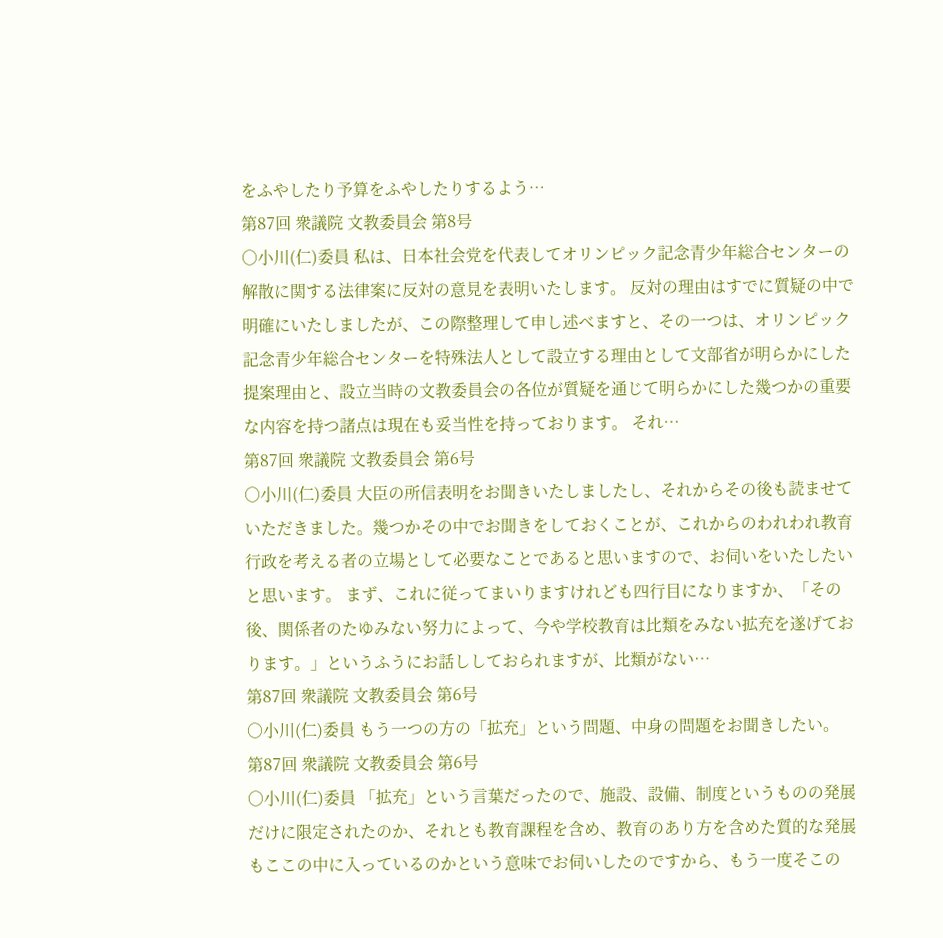をふやしたり予算をふやしたりするよう…
第87回 衆議院 文教委員会 第8号
○小川(仁)委員 私は、日本社会党を代表してオリンピック記念青少年総合センターの解散に関する法律案に反対の意見を表明いたします。 反対の理由はすでに質疑の中で明確にいたしましたが、この際整理して申し述べますと、その一つは、オリンピック記念青少年総合センターを特殊法人として設立する理由として文部省が明らかにした提案理由と、設立当時の文教委員会の各位が質疑を通じて明らかにした幾つかの重要な内容を持つ諸点は現在も妥当性を持っております。 それ…
第87回 衆議院 文教委員会 第6号
○小川(仁)委員 大臣の所信表明をお聞きいたしましたし、それからその後も読ませていただきました。幾つかその中でお聞きをしておくことが、これからのわれわれ教育行政を考える者の立場として必要なことであると思いますので、お伺いをいたしたいと思います。 まず、これに従ってまいりますけれども四行目になりますか、「その後、関係者のたゆみない努力によって、今や学校教育は比類をみない拡充を遂げております。」というふうにお話ししておられますが、比類がない…
第87回 衆議院 文教委員会 第6号
○小川(仁)委員 もう一つの方の「拡充」という問題、中身の問題をお聞きしたい。
第87回 衆議院 文教委員会 第6号
○小川(仁)委員 「拡充」という言葉だったので、施設、設備、制度というものの発展だけに限定されたのか、それとも教育課程を含め、教育のあり方を含めた質的な発展もここの中に入っているのかという意味でお伺いしたのですから、もう一度そこの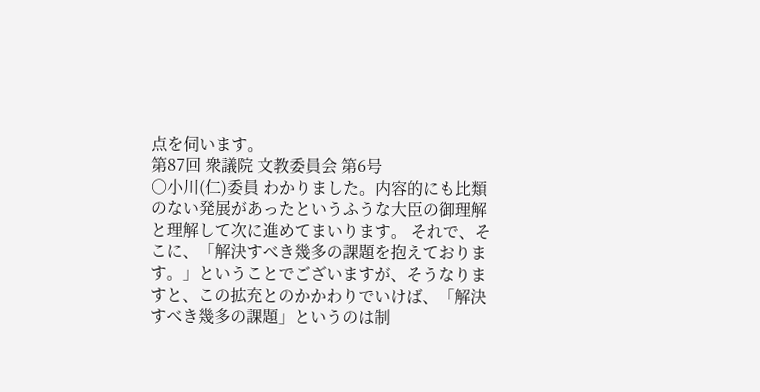点を伺います。
第87回 衆議院 文教委員会 第6号
○小川(仁)委員 わかりました。内容的にも比類のない発展があったというふうな大臣の御理解と理解して次に進めてまいります。 それで、そこに、「解決すべき幾多の課題を抱えております。」ということでございますが、そうなりますと、この拡充とのかかわりでいけば、「解決すべき幾多の課題」というのは制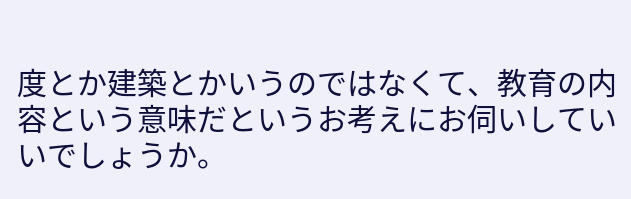度とか建築とかいうのではなくて、教育の内容という意味だというお考えにお伺いしていいでしょうか。